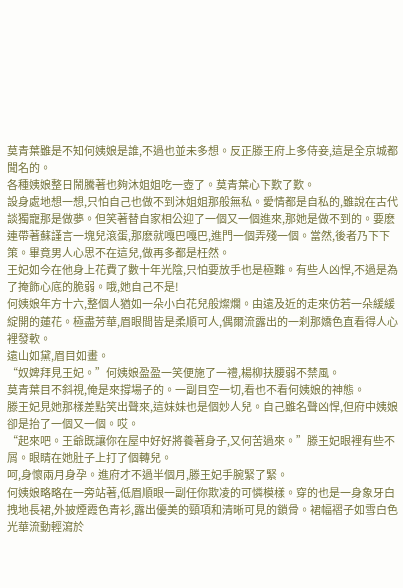莫青葉雖是不知何姨娘是誰,不過也並未多想。反正滕王府上多侍妾,這是全京城都聞名的。
各種姨娘整日鬧騰著也夠沐姐姐吃一壺了。莫青葉心下歎了歎。
設身處地想一想,只怕自己也做不到沐姐姐那般無私。愛情都是自私的,雖說在古代談獨寵那是做夢。但笑著替自家相公迎了一個又一個進來,那她是做不到的。要麽連帶著蘇謹言一塊兒滾蛋,那麽就嘎巴嘎巴,進門一個弄殘一個。當然,後者乃下下策。畢竟男人心思不在這兒,做再多都是枉然。
王妃如今在他身上花費了數十年光陰,只怕要放手也是極難。有些人凶悍,不過是為了掩飾心底的脆弱。哦,她自己不是!
何姨娘年方十六,整個人猶如一朵小白花兒般燦爛。由遠及近的走來仿若一朵緩緩綻開的蓮花。極盡芳華,眉眼間皆是柔順可人,偶爾流露出的一刹那嬌色直看得人心裡發軟。
遠山如黛,眉目如畫。
“奴婢拜見王妃。”何姨娘盈盈一笑便施了一禮,楊柳扶腰弱不禁風。
莫青葉目不斜視,俺是來撐場子的。一副目空一切,看也不看何姨娘的神態。
滕王妃見她那樣差點笑出聲來,這妹妹也是個妙人兒。自己雖名聲凶悍,但府中姨娘卻是抬了一個又一個。哎。
“起來吧。王爺既讓你在屋中好好將養著身子,又何苦過來。”滕王妃眼裡有些不屑。眼睛在她肚子上打了個轉兒。
呵,身懷兩月身孕。進府才不過半個月,滕王妃手腕緊了緊。
何姨娘略略在一旁站著,低眉順眼一副任你欺凌的可憐模樣。穿的也是一身象牙白拽地長裙,外披煙霞色青衫,露出優美的頸項和清晰可見的鎖骨。裙幅褶子如雪白色光華流動輕瀉於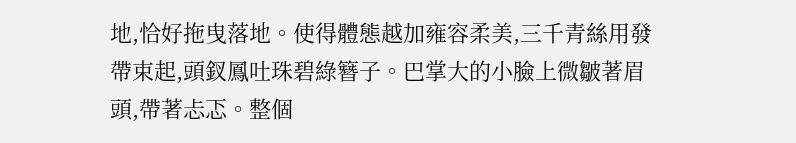地,恰好拖曳落地。使得體態越加雍容柔美,三千青絲用發帶束起,頭釵鳳吐珠碧綠簪子。巴掌大的小臉上微皺著眉頭,帶著忐忑。整個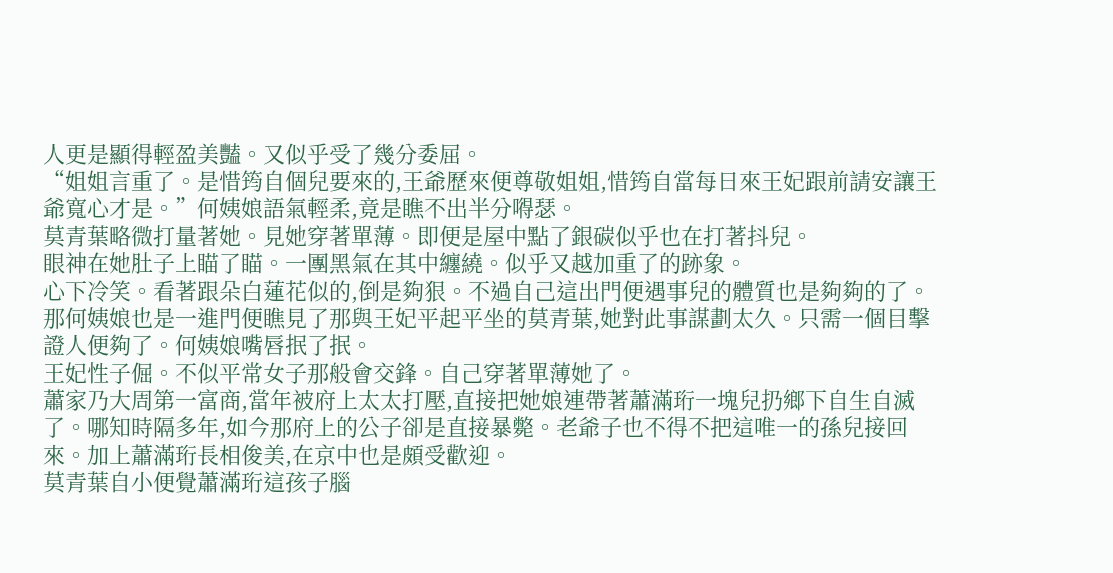人更是顯得輕盈美豔。又似乎受了幾分委屈。
“姐姐言重了。是惜筠自個兒要來的,王爺歷來便尊敬姐姐,惜筠自當每日來王妃跟前請安讓王爺寬心才是。”何姨娘語氣輕柔,竟是瞧不出半分嘚瑟。
莫青葉略微打量著她。見她穿著單薄。即便是屋中點了銀碳似乎也在打著抖兒。
眼神在她肚子上瞄了瞄。一團黑氣在其中纏繞。似乎又越加重了的跡象。
心下冷笑。看著跟朵白蓮花似的,倒是夠狠。不過自己這出門便遇事兒的體質也是夠夠的了。
那何姨娘也是一進門便瞧見了那與王妃平起平坐的莫青葉,她對此事謀劃太久。只需一個目擊證人便夠了。何姨娘嘴唇抿了抿。
王妃性子倔。不似平常女子那般會交鋒。自己穿著單薄她了。
蕭家乃大周第一富商,當年被府上太太打壓,直接把她娘連帶著蕭滿珩一塊兒扔鄉下自生自滅了。哪知時隔多年,如今那府上的公子卻是直接暴斃。老爺子也不得不把這唯一的孫兒接回來。加上蕭滿珩長相俊美,在京中也是頗受歡迎。
莫青葉自小便覺蕭滿珩這孩子腦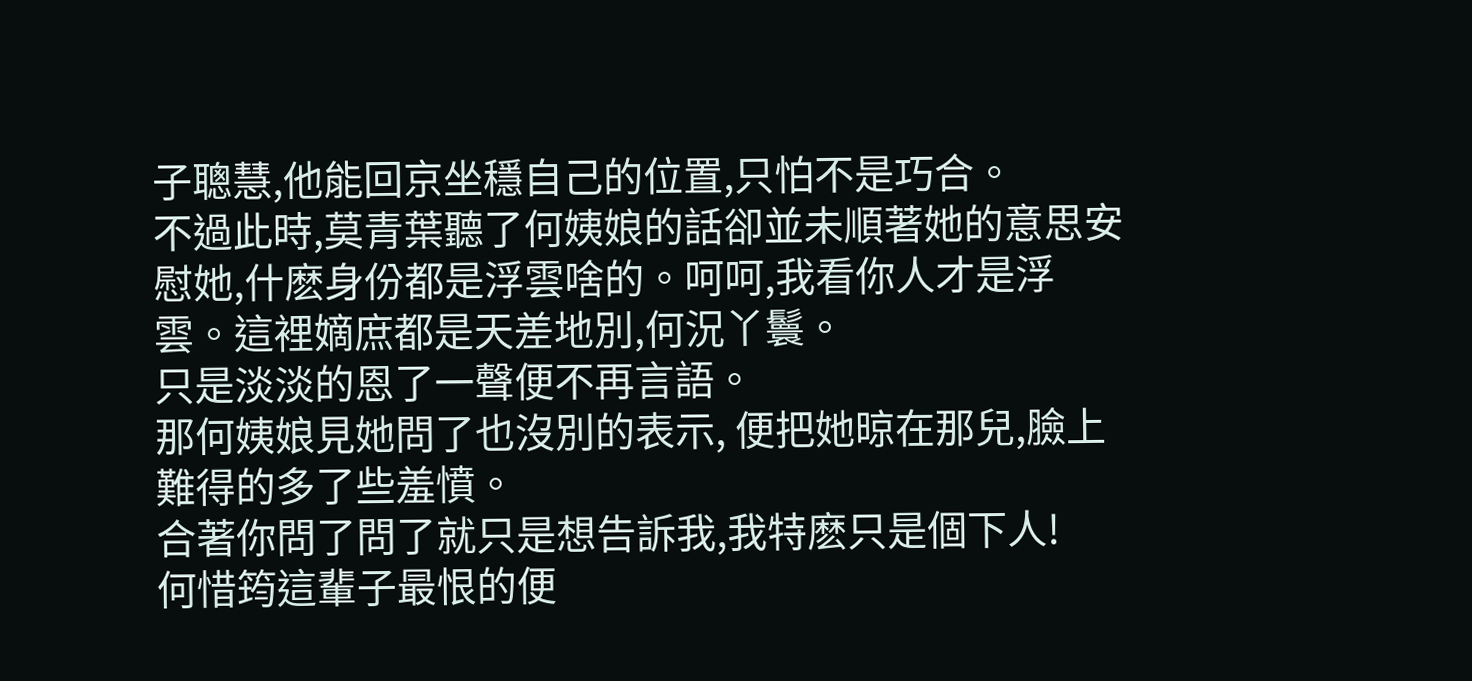子聰慧,他能回京坐穩自己的位置,只怕不是巧合。
不過此時,莫青葉聽了何姨娘的話卻並未順著她的意思安慰她,什麽身份都是浮雲啥的。呵呵,我看你人才是浮雲。這裡嫡庶都是天差地別,何況丫鬟。
只是淡淡的恩了一聲便不再言語。
那何姨娘見她問了也沒別的表示, 便把她晾在那兒,臉上難得的多了些羞憤。
合著你問了問了就只是想告訴我,我特麽只是個下人!
何惜筠這輩子最恨的便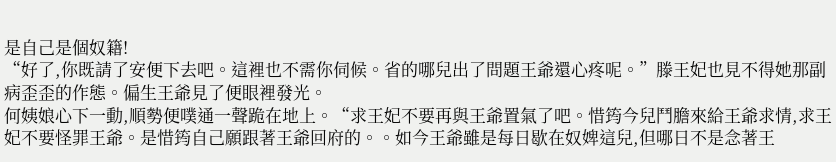是自己是個奴籍!
“好了,你既請了安便下去吧。這裡也不需你伺候。省的哪兒出了問題王爺還心疼呢。”滕王妃也見不得她那副病歪歪的作態。偏生王爺見了便眼裡發光。
何姨娘心下一動,順勢便噗通一聲跪在地上。“求王妃不要再與王爺置氣了吧。惜筠今兒鬥膽來給王爺求情,求王妃不要怪罪王爺。是惜筠自己願跟著王爺回府的。。如今王爺雖是每日歇在奴婢這兒,但哪日不是念著王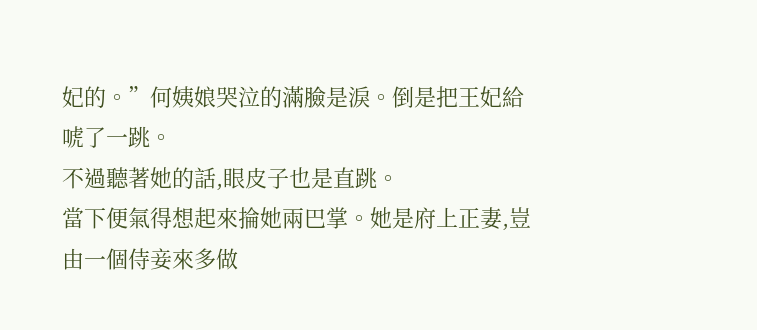妃的。”何姨娘哭泣的滿臉是淚。倒是把王妃給唬了一跳。
不過聽著她的話,眼皮子也是直跳。
當下便氣得想起來掄她兩巴掌。她是府上正妻,豈由一個侍妾來多做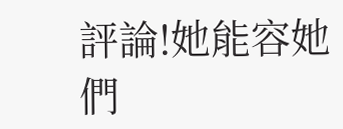評論!她能容她們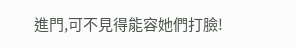進門,可不見得能容她們打臉!